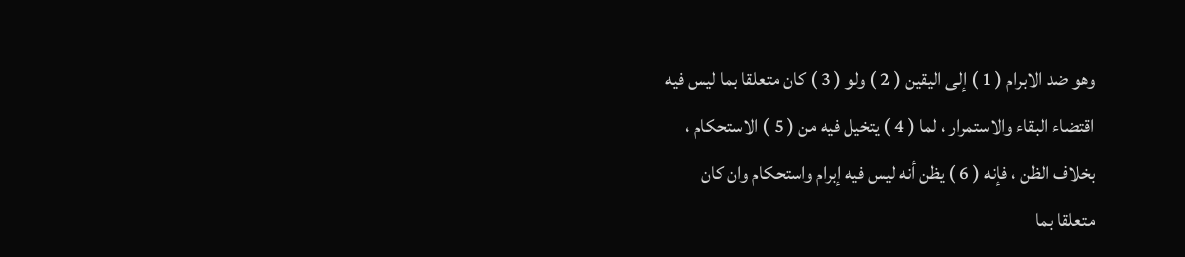وهو ضد الابرام ( 1 ) إلى اليقين ( 2 ) ولو ( 3 ) كان متعلقا بما ليس فيه
اقتضاء البقاء والاستمرار ، لما ( 4 ) يتخيل فيه من ( 5 ) الاستحكام ،
بخلاف الظن ، فإنه ( 6 ) يظن أنه ليس فيه إبرام واستحكام وان كان
متعلقا بما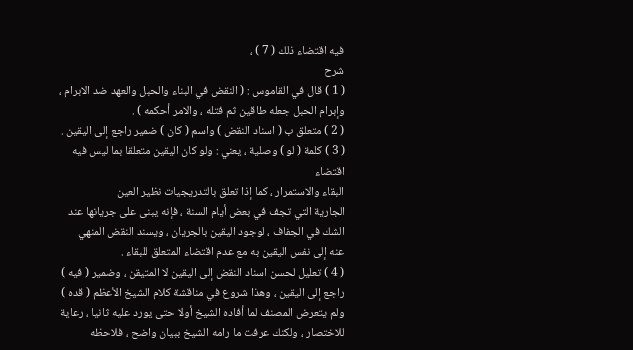فيه اقتضاء ذلك ( 7 ) ،
شرح
( 1 ) قال في القاموس : ( النقض في البناء والحبل والعهد ضد الابرام ،
وإبرام الحبل جعله طاقين ثم فتله ، والامر أحكمه ) .
( 2 ) متعلق ب ( اسناد النقض ) واسم ( كان ) ضمير راجع إلى اليقين .
( 3 ) كلمة ( لو ) وصلية ، يعني : ولو كان اليقين متعلقا بما ليس فيه اقتضاء
البقاء والاستمرار ، كما إذا تعلق بالتدريجيات نظير العين
الجارية التي تجف في بعض أيام السنة ، فإنه يبنى على جريانها عند
الشك في الجفاف ، لوجود اليقين بالجريان ، ويسند النقض المنهي
عنه إلى نفس اليقين به مع عدم اقتضاء المتعلق للبقاء .
( 4 ) تعليل لحسن اسناد النقض إلى اليقين لا المتيقن ، وضمير ( فيه )
راجع إلى اليقين ، وهذا شروع في مناقشة كلام الشيخ الأعظم ( قده )
ولم يتعرض المصنف لما أفاده الشيخ أولا حتى يورد عليه ثانيا ، رعاية
للاختصار ، ولكنك عرفت ما رامه الشيخ ببيان واضح ، فلاحظه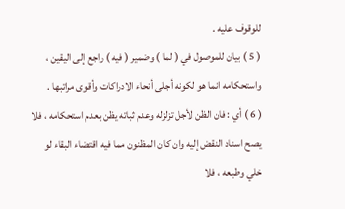للوقوف عليه .
( 5 ) بيان للموصول في ( لما ) وضمير ( فيه ) راجع إلى اليقين ،
واستحكامه انما هو لكونه أجلى أنحاء الادراكات وأقوى مراتبها .
( 6 ) أي : فان الظن لأجل تزلزله وعدم ثباته يظن بعدم استحكامه ، فلا
يصح اسناد النقض إليه وان كان المظنون مما فيه اقتضاء البقاء لو
خلي وطبعه ، فلا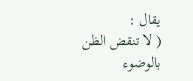يقال :
( لا تنقض الظن بالوضوء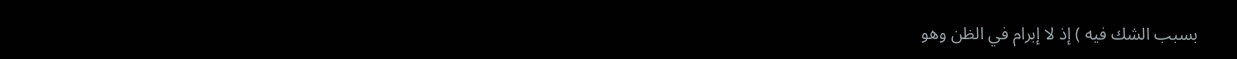بسبب الشك فيه ) إذ لا إبرام في الظن وهو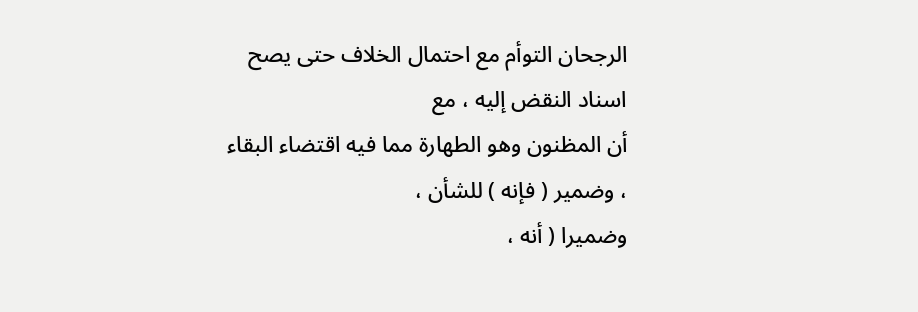الرجحان التوأم مع احتمال الخلاف حتى يصح اسناد النقض إليه ، مع
أن المظنون وهو الطهارة مما فيه اقتضاء البقاء ، وضمير ( فإنه ) للشأن ،
وضميرا ( أنه ،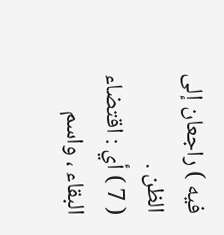فيه ) راجعان إلى الظن .
( 7 ) أي : اقتضاء البقاء ، واسم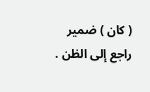( كان ) ضمير راجع إلى الظن .